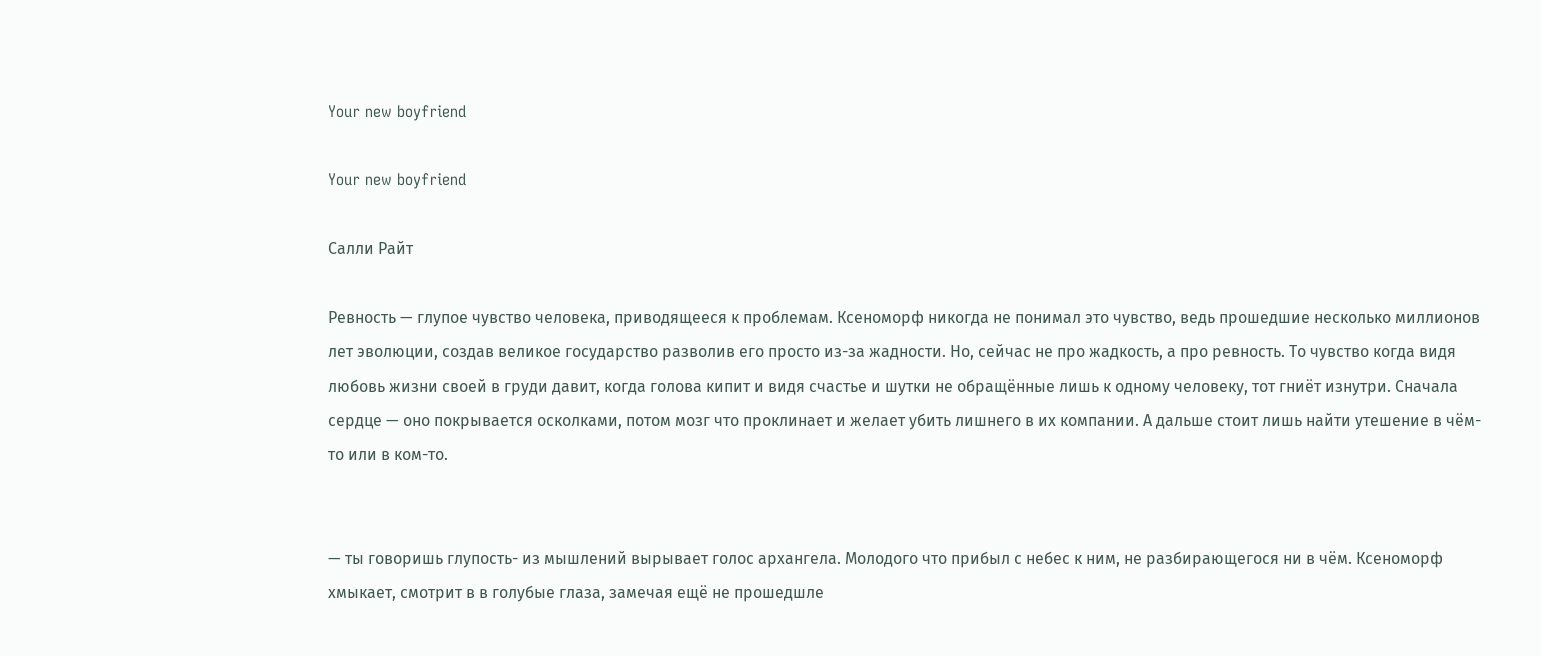Your new boyfriend

Your new boyfriend

Салли Райт

Ревность — глупое чувство человека, приводящееся к проблемам. Ксеноморф никогда не понимал это чувство, ведь прошедшие несколько миллионов лет эволюции, создав великое государство разволив его просто из-за жадности. Но, сейчас не про жадкость, а про ревность. То чувство когда видя любовь жизни своей в груди давит, когда голова кипит и видя счастье и шутки не обращённые лишь к одному человеку, тот гниёт изнутри. Сначала сердце — оно покрывается осколками, потом мозг что проклинает и желает убить лишнего в их компании. А дальше стоит лишь найти утешение в чём-то или в ком-то.


— ты говоришь глупость- из мышлений вырывает голос архангела. Молодого что прибыл с небес к ним, не разбирающегося ни в чём. Ксеноморф хмыкает, смотрит в в голубые глаза, замечая ещё не прошедшле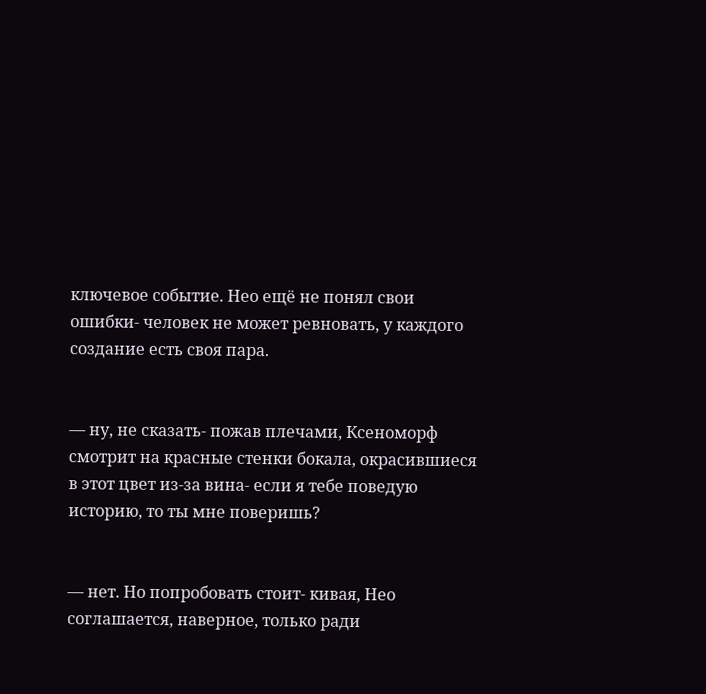ключевое событие. Нео ещё не понял свои ошибки- человек не может ревновать, у каждого создание есть своя пара.


— ну, не сказать- пожав плечами, Ксеноморф смотрит на красные стенки бокала, окрасившиеся в этот цвет из-за вина- если я тебе поведую историю, то ты мне поверишь?


— нет. Но попробовать стоит- кивая, Нео соглашается, наверное, только ради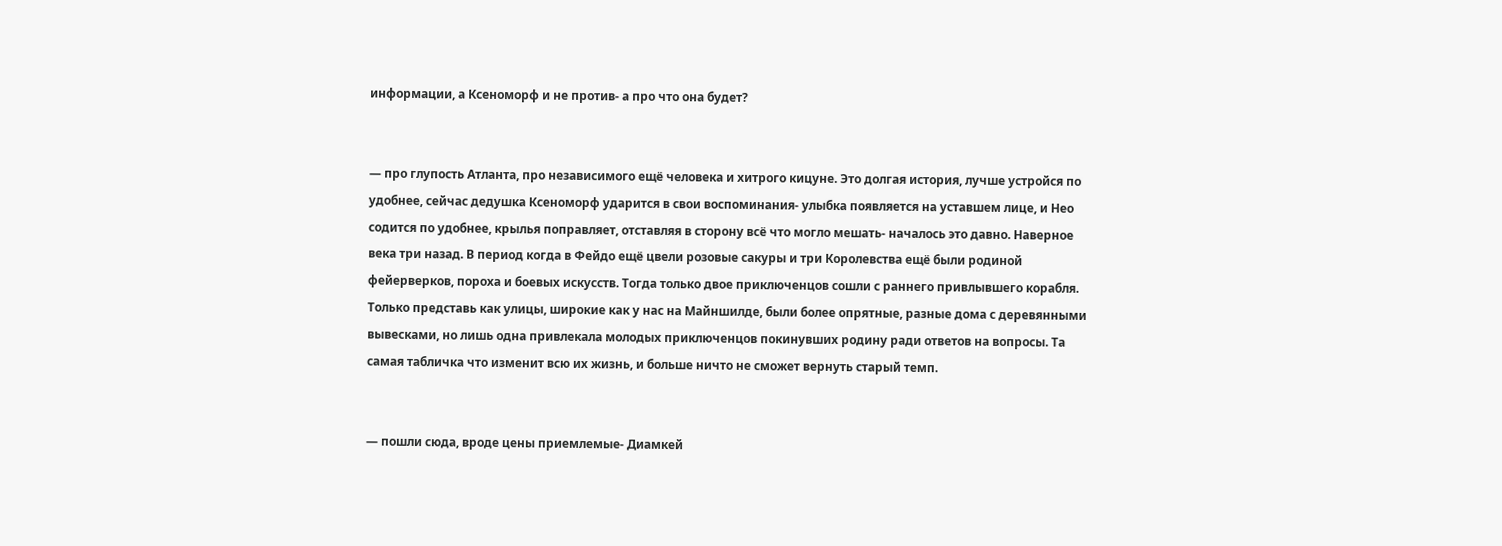информации, а Ксеноморф и не против- а про что она будет?


— про глупость Атланта, про независимого ещё человека и хитрого кицуне. Это долгая история, лучше устройся по удобнее, сейчас дедушка Ксеноморф ударится в свои воспоминания- улыбка появляется на уставшем лице, и Нео содится по удобнее, крылья поправляет, отставляя в сторону всё что могло мешать- началось это давно. Наверное века три назад. В период когда в Фейдо ещё цвели розовые сакуры и три Королевства ещё были родиной фейерверков, пороха и боевых искусств. Тогда только двое приключенцов сошли с раннего привлывшего корабля. Только представь как улицы, широкие как у нас на Майншилде, были более опрятные, разные дома с деревянными вывесками, но лишь одна привлекала молодых приключенцов покинувших родину ради ответов на вопросы. Та самая табличка что изменит всю их жизнь, и больше ничто не сможет вернуть старый темп.


— пошли сюда, вроде цены приемлемые- Диамкей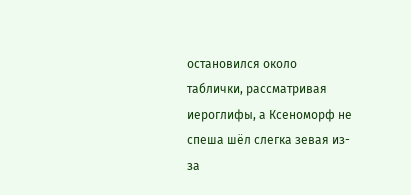остановился около таблички, рассматривая иероглифы, а Ксеноморф не спеша шёл слегка зевая из-за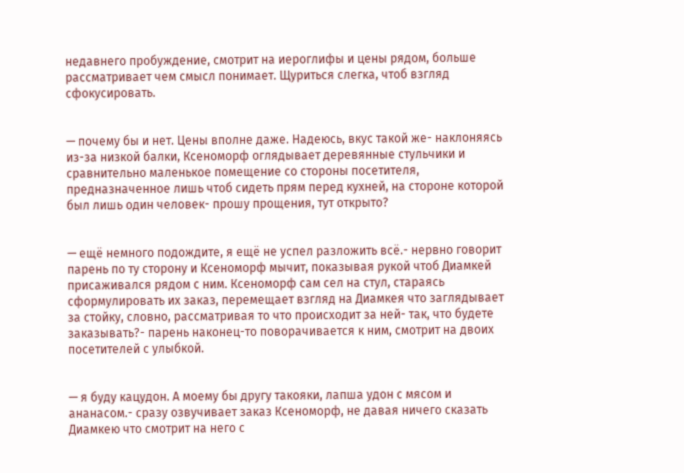недавнего пробуждение, смотрит на иероглифы и цены рядом, больше рассматривает чем смысл понимает. Щуриться слегка, чтоб взгляд сфокусировать.


— почему бы и нет. Цены вполне даже. Надеюсь, вкус такой же- наклоняясь из-за низкой балки, Ксеноморф оглядывает деревянные стульчики и сравнительно маленькое помещение со стороны посетителя, предназначенное лишь чтоб сидеть прям перед кухней, на стороне которой был лишь один человек- прошу прощения, тут открыто?


— ещё немного подождите, я ещё не успел разложить всё.- нервно говорит парень по ту сторону и Ксеноморф мычит, показывая рукой чтоб Диамкей присаживался рядом с ним. Ксеноморф сам сел на стул, стараясь сформулировать их заказ, перемещает взгляд на Диамкея что заглядывает за стойку, словно, рассматривая то что происходит за ней- так, что будете заказывать?- парень наконец-то поворачивается к ним, смотрит на двоих посетителей с улыбкой.


— я буду кацудон. А моему бы другу такояки, лапша удон с мясом и ананасом.- сразу озвучивает заказ Ксеноморф, не давая ничего сказать Диамкею что смотрит на него с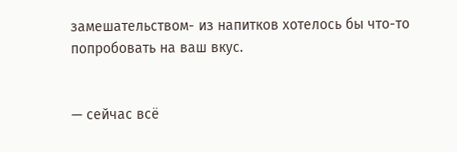замешательством- из напитков хотелось бы что-то попробовать на ваш вкус.


— сейчас всё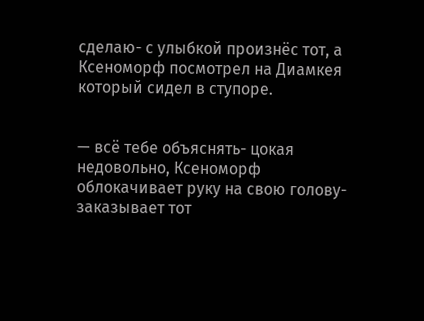сделаю- с улыбкой произнёс тот, а Ксеноморф посмотрел на Диамкея который сидел в ступоре.


— всё тебе объяснять- цокая недовольно, Ксеноморф облокачивает руку на свою голову- заказывает тот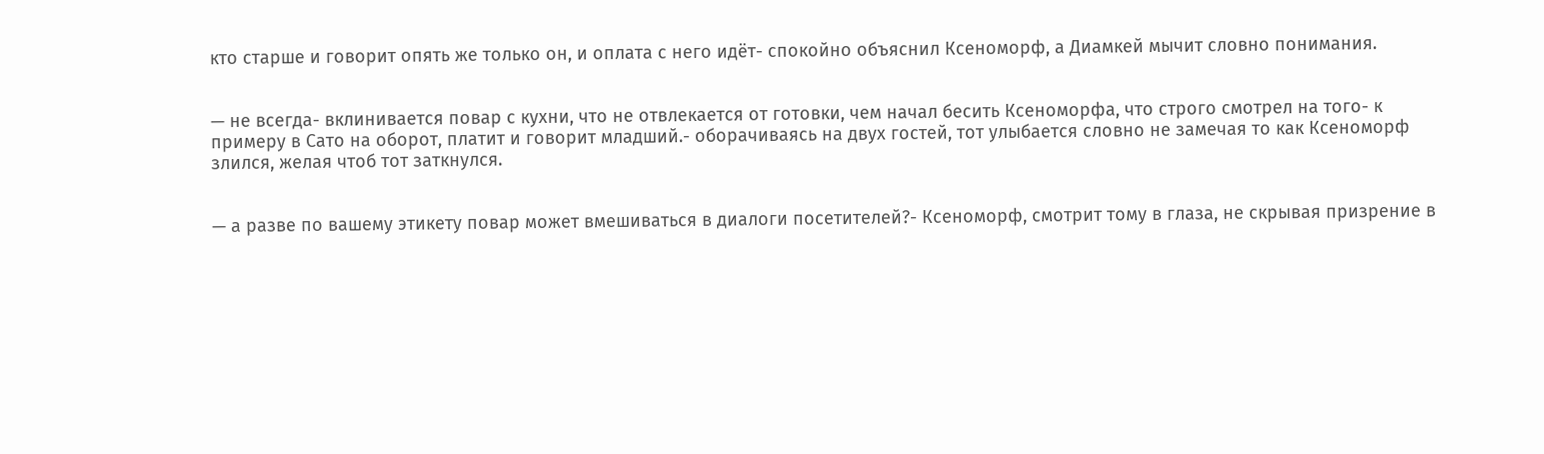кто старше и говорит опять же только он, и оплата с него идёт- спокойно объяснил Ксеноморф, а Диамкей мычит словно понимания.


— не всегда- вклинивается повар с кухни, что не отвлекается от готовки, чем начал бесить Ксеноморфа, что строго смотрел на того- к примеру в Сато на оборот, платит и говорит младший.- оборачиваясь на двух гостей, тот улыбается словно не замечая то как Ксеноморф злился, желая чтоб тот заткнулся.


— а разве по вашему этикету повар может вмешиваться в диалоги посетителей?- Ксеноморф, смотрит тому в глаза, не скрывая призрение в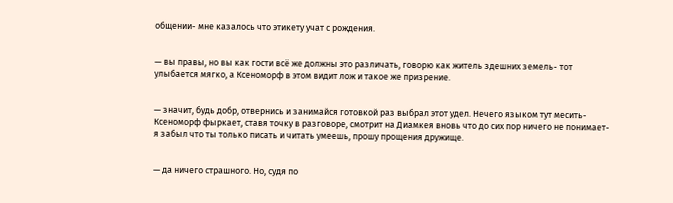общении- мне казалось что этикету учат с рождения.


— вы правы, но вы как гости всё же должны это различать, говорю как житель здешних земель- тот улыбается мягко, а Ксеноморф в этом видит лож и такое же призрение.


— значит, будь добр, отвернись и занимайся готовкой раз выбрал этот удел. Нечего языком тут месить- Ксеноморф фыркает, ставя точку в разговоре, смотрит на Диамкея вновь что до сих пор ничего не понимает- я забыл что ты только писать и читать умеешь, прошу прощения дружище.


— да ничего страшного. Но, судя по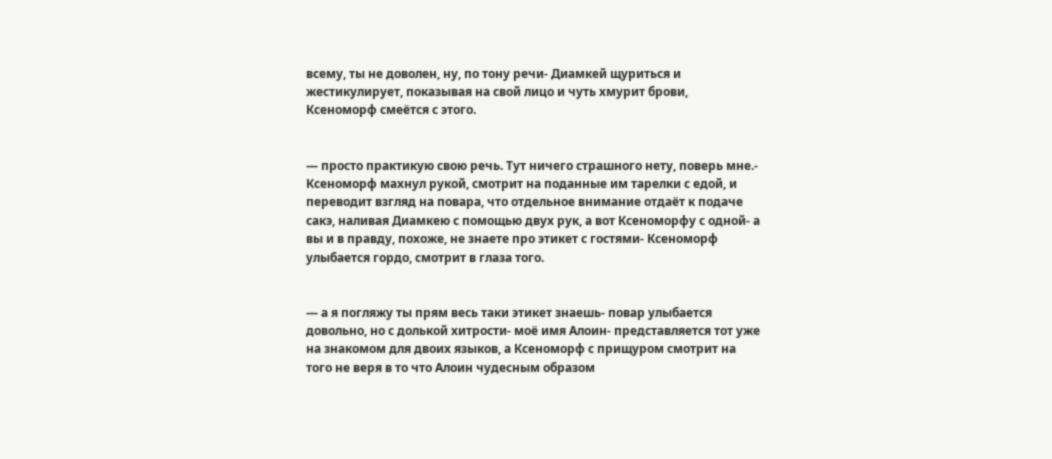всему, ты не доволен, ну, по тону речи- Диамкей щуриться и жестикулирует, показывая на свой лицо и чуть хмурит брови, Ксеноморф смеётся с этого.


— просто практикую свою речь. Тут ничего страшного нету, поверь мне.- Ксеноморф махнул рукой, смотрит на поданные им тарелки с едой, и переводит взгляд на повара, что отдельное внимание отдаёт к подаче сакэ, наливая Диамкею с помощью двух рук, а вот Ксеноморфу с одной- а вы и в правду, похоже, не знаете про этикет с гостями- Ксеноморф улыбается гордо, смотрит в глаза того.


— а я погляжу ты прям весь таки этикет знаешь- повар улыбается довольно, но с долькой хитрости- моё имя Алоин- представляется тот уже на знакомом для двоих языков, а Ксеноморф с прищуром смотрит на того не веря в то что Алоин чудесным образом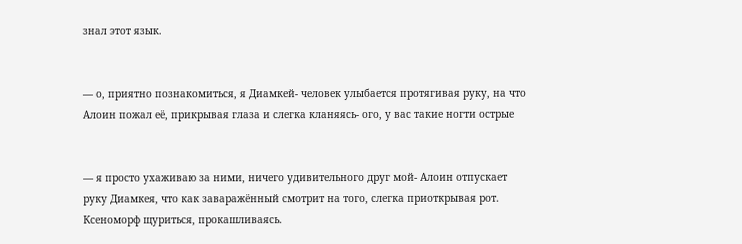знал этот язык.


— о, приятно познакомиться, я Диамкей- человек улыбается протягивая руку, на что Алоин пожал её, прикрывая глаза и слегка кланяясь- ого, у вас такие ногти острые


— я просто ухаживаю за ними, ничего удивительного друг мой- Алоин отпускает руку Диамкея, что как заваражённый смотрит на того, слегка приоткрывая рот. Ксеноморф щуриться, прокашливаясь.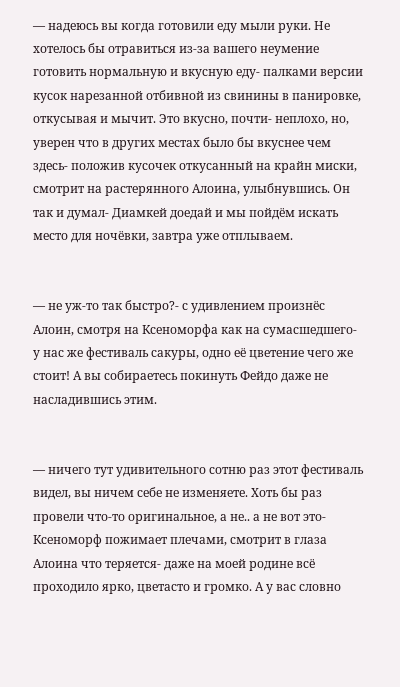— надеюсь вы когда готовили еду мыли руки. Не хотелось бы отравиться из-за вашего неумение готовить нормальную и вкусную еду- палками версии кусок нарезанной отбивной из свинины в панировке, откусывая и мычит. Это вкусно, почти- неплохо, но, уверен что в других местах было бы вкуснее чем здесь- положив кусочек откусанный на крайн миски, смотрит на растерянного Алоина, улыбнувшись. Он так и думал- Диамкей доедай и мы пойдём искать место для ночёвки, завтра уже отплываем.


— не уж-то так быстро?- с удивлением произнёс Алоин, смотря на Ксеноморфа как на сумасшедшего- у нас же фестиваль сакуры, одно её цветение чего же стоит! А вы собираетесь покинуть Фейдо даже не насладившись этим.


— ничего тут удивительного сотню раз этот фестиваль видел, вы ничем себе не изменяете. Хоть бы раз провели что-то оригинальное, а не.. а не вот это- Ксеноморф пожимает плечами, смотрит в глаза Алоина что теряется- даже на моей родине всё проходило ярко, цветасто и громко. А у вас словно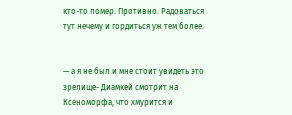кто-то помер. Противно. Радоваться тут нечему и гордиться уж тем более.


— а я не был и мне стоит увидеть это зрелище- Диамкей смотрит на Ксеноморфа, что хмурится и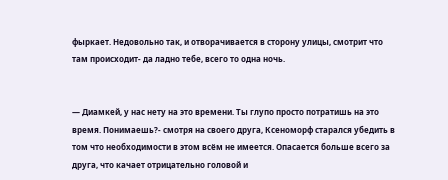фыркает. Недовольно так, и отворачивается в сторону улицы, смотрит что там происходит- да ладно тебе, всего то одна ночь.


— Диамкей, у нас нету на это времени. Ты глупо просто потратишь на это время. Понимаешь?- смотря на своего друга, Ксеноморф старался убедить в том что необходимости в этом всём не имеется. Опасается больше всего за друга, что качает отрицательно головой и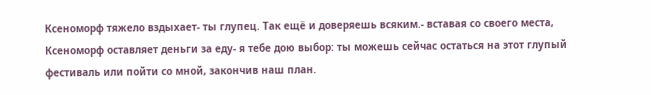Ксеноморф тяжело вздыхает- ты глупец. Так ещё и доверяешь всяким.- вставая со своего места, Ксеноморф оставляет деньги за еду- я тебе дою выбор: ты можешь сейчас остаться на этот глупый фестиваль или пойти со мной, закончив наш план.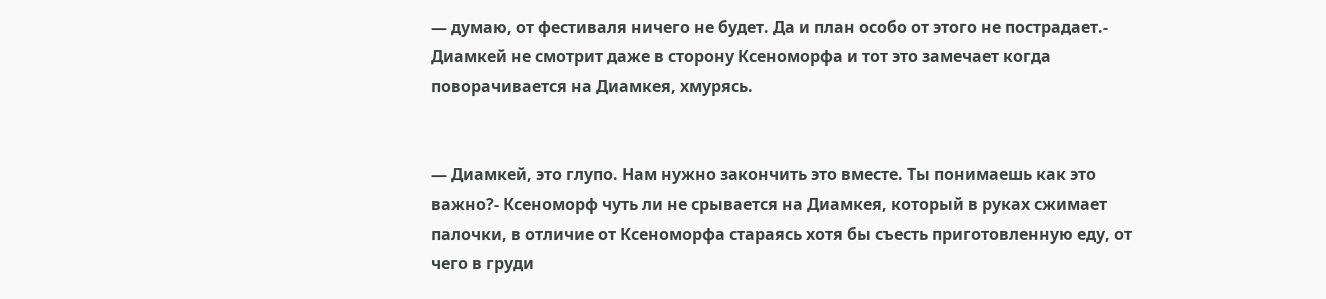— думаю, от фестиваля ничего не будет. Да и план особо от этого не пострадает.- Диамкей не смотрит даже в сторону Ксеноморфа и тот это замечает когда поворачивается на Диамкея, хмурясь.


— Диамкей, это глупо. Нам нужно закончить это вместе. Ты понимаешь как это важно?- Ксеноморф чуть ли не срывается на Диамкея, который в руках сжимает палочки, в отличие от Ксеноморфа стараясь хотя бы съесть приготовленную еду, от чего в груди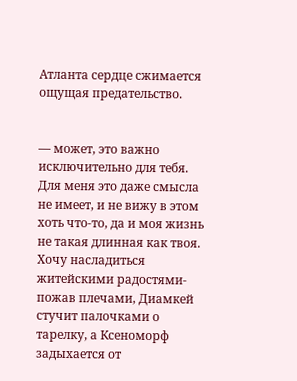Атланта сердце сжимается ощущая предательство.


— может, это важно исключительно для тебя. Для меня это даже смысла не имеет, и не вижу в этом хоть что-то, да и моя жизнь не такая длинная как твоя. Хочу насладиться житейскими радостями- пожав плечами, Диамкей стучит палочками о тарелку, а Ксеноморф задыхается от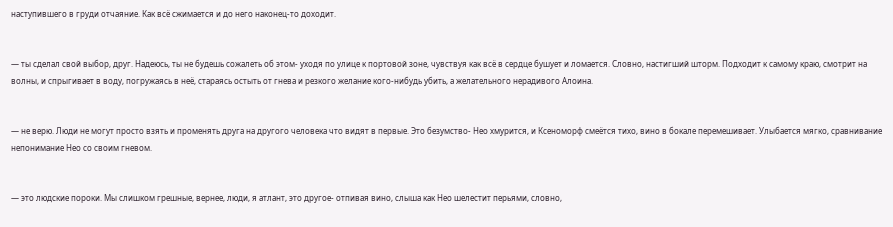наступившего в груди отчаяние. Как всё сжимается и до него наконец-то доходит.


— ты сделал свой выбор, друг. Надеюсь, ты не будешь сожалеть об этом- уходя по улице к портовой зоне, чувствуя как всё в сердце бушует и ломается. Словно, настигший шторм. Подходит к самому краю, смотрит на волны, и спрыгивает в воду, погружаясь в неё, стараясь остыть от гнева и резкого желание кого-нибудь убить, а желательного нерадивого Алоина.


— не верю. Люди не могут просто взять и променять друга на другого человека что видят в первые. Это безумство- Нео хмурится, и Ксеноморф смеётся тихо, вино в бокале перемешивает. Улыбается мягко, сравнивание непонимание Нео со своим гневом.


— это людские пороки. Мы слишком грешные, вернее, люди, я атлант, это другое- отпивая вино, слыша как Нео шелестит перьями, словно,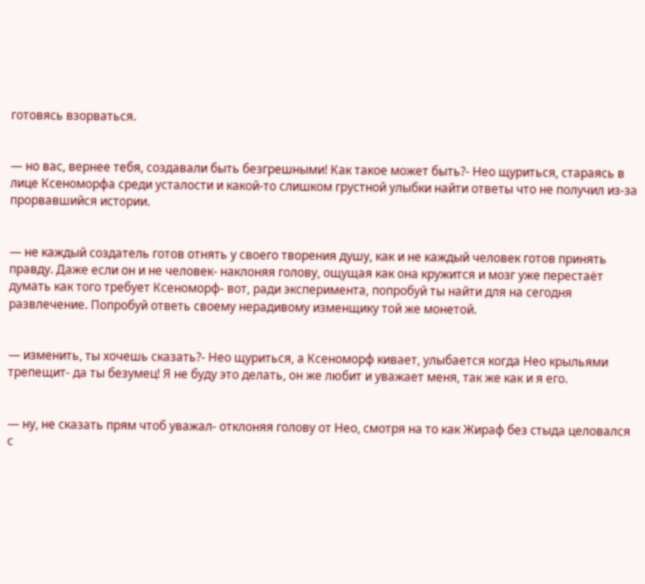готовясь взорваться.


— но вас, вернее тебя, создавали быть безгрешными! Как такое может быть?- Нео щуриться, стараясь в лице Ксеноморфа среди усталости и какой-то слишком грустной улыбки найти ответы что не получил из-за прорвавшийся истории.


— не каждый создатель готов отнять у своего творения душу, как и не каждый человек готов принять правду. Даже если он и не человек- наклоняя голову, ощущая как она кружится и мозг уже перестаёт думать как того требует Ксеноморф- вот, ради эксперимента, попробуй ты найти для на сегодня развлечение. Попробуй ответь своему нерадивому изменщику той же монетой.


— изменить, ты хочешь сказать?- Нео щуриться, а Ксеноморф кивает, улыбается когда Нео крыльями трепещит- да ты безумец! Я не буду это делать, он же любит и уважает меня, так же как и я его.


— ну, не сказать прям чтоб уважал- отклоняя голову от Нео, смотря на то как Жираф без стыда целовался с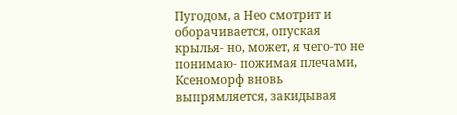Пугодом, а Нео смотрит и оборачивается, опуская крылья- но, может, я чего-то не понимаю- пожимая плечами, Ксеноморф вновь выпрямляется, закидывая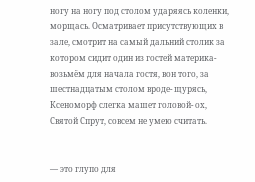ногу на ногу под столом ударяясь коленки, морщась. Осматривает присутствующих в зале, смотрит на самый дальний столик за котором сидит один из гостей материка- возьмём для начала гостя, вон того, за шестнадцатым столом вроде- щурясь, Ксеноморф слегка машет головой- ох, Святой Спрут, совсем не умею считать.


— это глупо для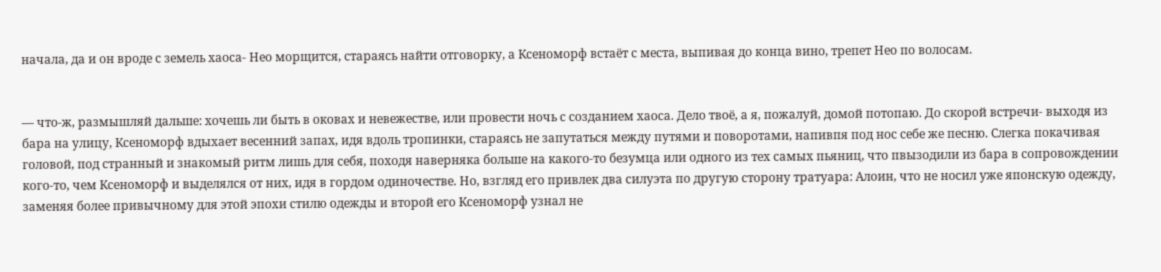начала, да и он вроде с земель хаоса- Нео морщится, стараясь найти отговорку, а Ксеноморф встаёт с места, выпивая до конца вино, трепет Нео по волосам.


— что-ж, размышляй дальше: хочешь ли быть в оковах и невежестве, или провести ночь с созданием хаоса. Дело твоё, а я, пожалуй, домой потопаю. До скорой встречи- выходя из бара на улицу, Ксеноморф вдыхает весенний запах, идя вдоль тропинки, стараясь не запутаться между путями и поворотами, напивпя под нос себе же песню. Слегка покачивая головой, под странный и знакомый ритм лишь для себя, походя наверняка больше на какого-то безумца или одного из тех самых пьяниц, что пвызодили из бара в сопровождении кого-то, чем Ксеноморф и выделялся от них, идя в гордом одиночестве. Но, взгляд его привлек два силуэта по другую сторону тратуара: Алоин, что не носил уже японскую одежду, заменяя более привычному для этой эпохи стилю одежды и второй его Ксеноморф узнал не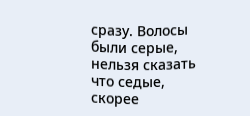сразу. Волосы были серые, нельзя сказать что седые, скорее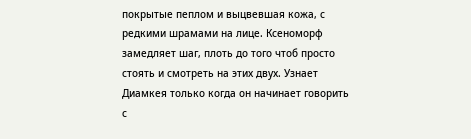покрытые пеплом и выцвевшая кожа, с редкими шрамами на лице. Ксеноморф замедляет шаг, плоть до того чтоб просто стоять и смотреть на этих двух. Узнает Диамкея только когда он начинает говорить с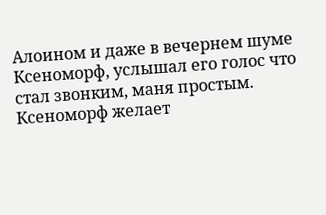Алоином и даже в вечернем шуме Ксеноморф, услышал его голос что стал звонким, маня простым. Ксеноморф желает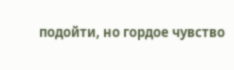подойти, но гордое чувство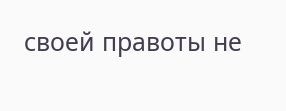своей правоты не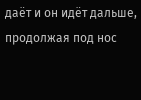даёт и он идёт дальше, продолжая под нос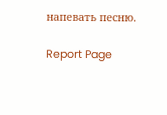напевать песню.

Report Page